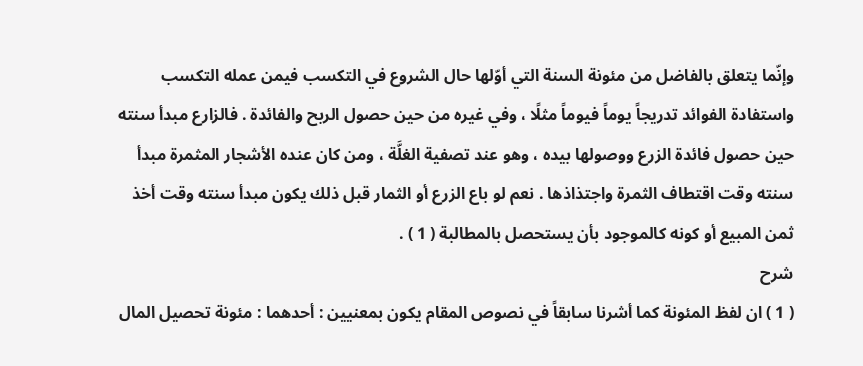وإنّما يتعلق بالفاضل من مئونة السنة التي أوّلها حال الشروع في التكسب فيمن عمله التكسب واستفادة الفوائد تدريجاً يوماً فيوماً مثلًا ، وفي غيره من حين حصول الربح والفائدة . فالزارع مبدأ سنته حين حصول فائدة الزرع ووصولها بيده ، وهو عند تصفية الغلَّة ، ومن كان عنده الأشجار المثمرة مبدأ سنته وقت اقتطاف الثمرة واجتذاذها . نعم لو باع الزرع أو الثمار قبل ذلك يكون مبدأ سنته وقت أخذ ثمن المبيع أو كونه كالموجود بأن يستحصل بالمطالبة ( 1 ) .
شرح
( 1 ) ان لفظ المئونة كما أشرنا سابقاً في نصوص المقام يكون بمعنيين : أحدهما : مئونة تحصيل المال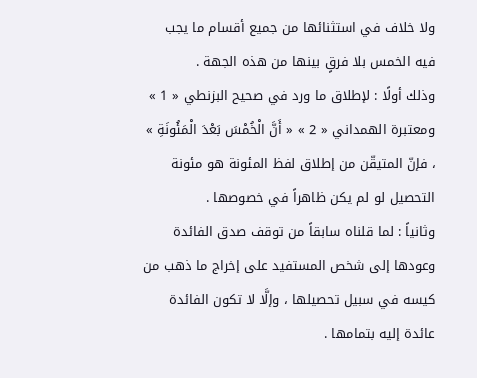ولا خلاف في استثنائها من جميع أقسام ما يجب فيه الخمس بلا فرقٍ بينها من هذه الجهة .
وذلك أولًا : لإطلاق ما ورد في صحيح البزنطي « 1 » ومعتبرة الهمداني « 2 » « أَنَّ الْخُمْسَ بَعْدَ الْمَئُونَةِ »
، فإنّ المتيقّن من إطلاق لفظ المئونة هو مئونة التحصيل لو لم يكن ظاهراً في خصوصها .
وثانياً : لما قلناه سابقاً من توقف صدق الفائدة وعودها إلى شخص المستفيد على إخراج ما ذهب من كيسه في سبيل تحصيلها ، وإلَّا لا تكون الفائدة عائدة إليه بتمامها .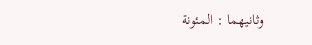وثانيهما : المئونة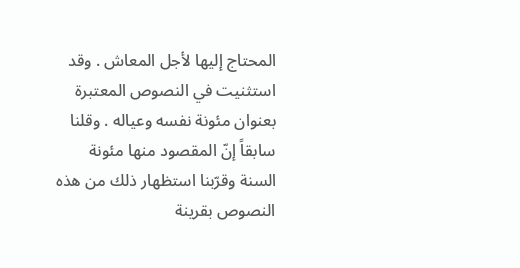المحتاج إليها لأجل المعاش . وقد استثنيت في النصوص المعتبرة بعنوان مئونة نفسه وعياله . وقلنا سابقاً إنّ المقصود منها مئونة السنة وقرّبنا استظهار ذلك من هذه النصوص بقرينة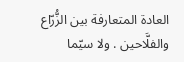العادة المتعارفة بين الزُّرّاع والفلَّاحين . ولا سيّما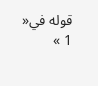قوله في« 1 »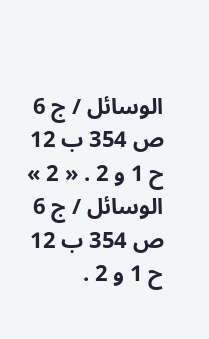الوسائل / ج 6 ص 354 ب 12 ح 1 و 2 . « 2 » الوسائل / ج 6 ص 354 ب 12 ح 1 و 2 .